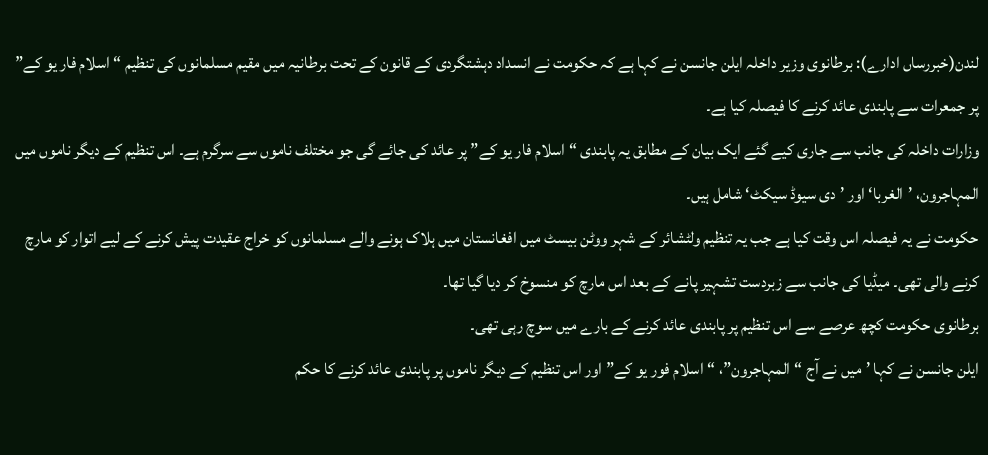لندن(خبررساں ادارے): برطانوی وزیر داخلہ ایلن جانسن نے کہا ہے کہ حکومت نے انسداد دہشتگردی کے قانون کے تحت برطانیہ میں مقیم مسلمانوں کی تنظیم “اسلام فار یو کے” پر جمعرات سے پابندی عائد کرنے کا فیصلہ کیا ہے۔
وزارات داخلہ کی جانب سے جاری کیے گئے ایک بیان کے مطابق یہ پابندی “اسلام فار یو کے” پر عائد کی جائے گی جو مختلف ناموں سے سرگرم ہے۔ اس تنظیم کے دیگر ناموں میں المہاجرون، ’الغربا‘ اور ’دی سیوڈ سیکٹ‘ شامل ہیں۔
حکومت نے یہ فیصلہ اس وقت کیا ہے جب یہ تنظیم ولٹشائر کے شہر ووٹن بیسٹ میں افغانستان میں ہلاک ہونے والے مسلمانوں کو خراج عقیدت پیش کرنے کے لیے اتوار کو مارچ کرنے والی تھی۔ میڈیا کی جانب سے زبردست تشہیر پانے کے بعد اس مارچ کو منسوخ کر دیا گیا تھا۔
برطانوی حکومت کچھ عرصے سے اس تنظیم پر پابندی عائد کرنے کے بارے میں سوچ رہی تھی۔
ایلن جانسن نے کہا ’میں نے آج “المہاجرون”، “اسلام فور یو کے” اور اس تنظیم کے دیگر ناموں پر پابندی عائد کرنے کا حکم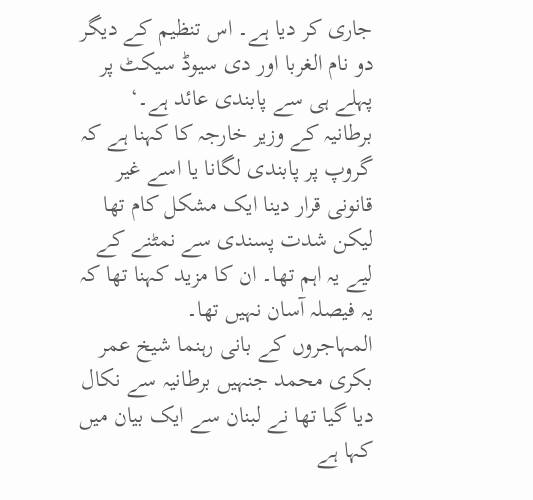جاری کر دیا ہے۔ اس تنظیم کے دیگر دو نام الغربا اور دی سیوڈ سیکٹ پر پہلے ہی سے پابندی عائد ہے۔‘
برطانیہ کے وزیر خارجہ کا کہنا ہے کہ گروپ پر پابندی لگانا یا اسے غیر قانونی قرار دینا ایک مشکل کام تھا لیکن شدت پسندی سے نمٹنے کے لیے یہ اہم تھا۔ ان کا مزید کہنا تھا کہ یہ فیصلہ آسان نہیں تھا۔
المہاجروں کے بانی رہنما شیخ عمر بکری محمد جنہیں برطانیہ سے نکال دیا گیا تھا نے لبنان سے ایک بیان میں کہا ہے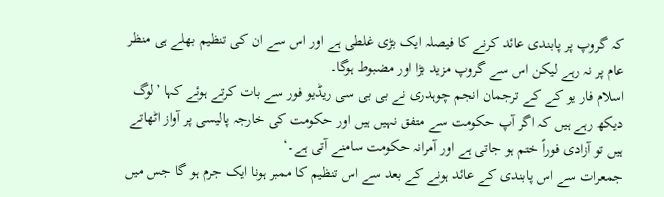کہ گروپ پر پابندی عائد کرنے کا فیصلہ ایک بڑی غلطی ہے اور اس سے ان کی تنظیم بھلے ہی منظر عام پر نہ رہے لیکن اس سے گروپ مزید بڑا اور مضبوط ہوگا۔
اسلام فار یو کے کے ترجمان انجم چوہدری نے بی بی سی ریڈیو فور سے بات کرتے ہوئے کہا ’لوگ دیکھ رہے ہیں کہ اگر آپ حکومت سے متفق نہیں ہیں اور حکومت کی خارجہ پالیسی پر آواز اٹھاتے ہیں تو آزادی فوراً ختم ہو جاتی ہے اور آمرانہ حکومت سامنے آتی ہے۔‘
جمعرات سے اس پابندی کے عائد ہونے کے بعد سے اس تنظیم کا ممبر ہونا ایک جرم ہو گا جس میں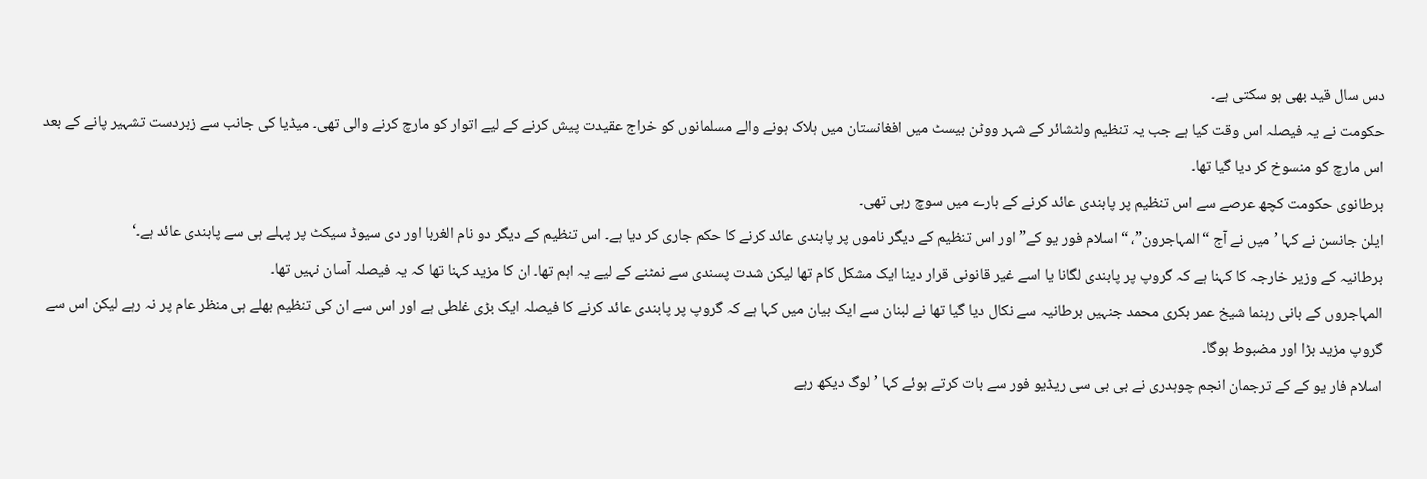دس سال قید بھی ہو سکتی ہے۔
حکومت نے یہ فیصلہ اس وقت کیا ہے جب یہ تنظیم ولٹشائر کے شہر ووٹن بیسٹ میں افغانستان میں ہلاک ہونے والے مسلمانوں کو خراج عقیدت پیش کرنے کے لیے اتوار کو مارچ کرنے والی تھی۔ میڈیا کی جانب سے زبردست تشہیر پانے کے بعد اس مارچ کو منسوخ کر دیا گیا تھا۔
برطانوی حکومت کچھ عرصے سے اس تنظیم پر پابندی عائد کرنے کے بارے میں سوچ رہی تھی۔
ایلن جانسن نے کہا ’میں نے آج “المہاجرون”، “اسلام فور یو کے” اور اس تنظیم کے دیگر ناموں پر پابندی عائد کرنے کا حکم جاری کر دیا ہے۔ اس تنظیم کے دیگر دو نام الغربا اور دی سیوڈ سیکٹ پر پہلے ہی سے پابندی عائد ہے۔‘
برطانیہ کے وزیر خارجہ کا کہنا ہے کہ گروپ پر پابندی لگانا یا اسے غیر قانونی قرار دینا ایک مشکل کام تھا لیکن شدت پسندی سے نمٹنے کے لیے یہ اہم تھا۔ ان کا مزید کہنا تھا کہ یہ فیصلہ آسان نہیں تھا۔
المہاجروں کے بانی رہنما شیخ عمر بکری محمد جنہیں برطانیہ سے نکال دیا گیا تھا نے لبنان سے ایک بیان میں کہا ہے کہ گروپ پر پابندی عائد کرنے کا فیصلہ ایک بڑی غلطی ہے اور اس سے ان کی تنظیم بھلے ہی منظر عام پر نہ رہے لیکن اس سے گروپ مزید بڑا اور مضبوط ہوگا۔
اسلام فار یو کے کے ترجمان انجم چوہدری نے بی بی سی ریڈیو فور سے بات کرتے ہوئے کہا ’لوگ دیکھ رہے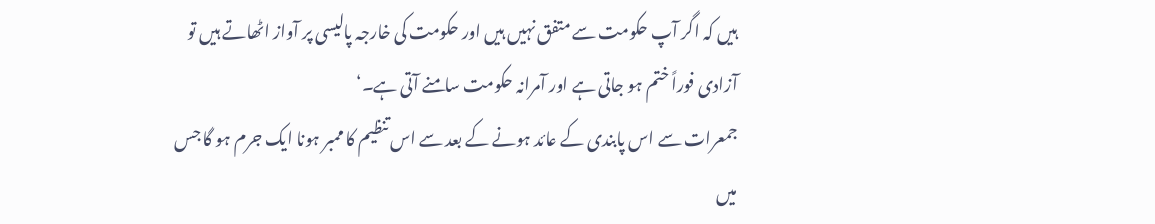ہیں کہ اگر آپ حکومت سے متفق نہیں ہیں اور حکومت کی خارجہ پالیسی پر آواز اٹھاتے ہیں تو آزادی فوراً ختم ہو جاتی ہے اور آمرانہ حکومت سامنے آتی ہے۔‘
جمعرات سے اس پابندی کے عائد ہونے کے بعد سے اس تنظیم کا ممبر ہونا ایک جرم ہو گا جس میں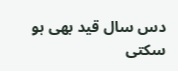دس سال قید بھی ہو سکتی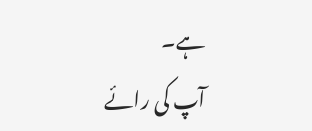ہے۔
آپ کی رائے